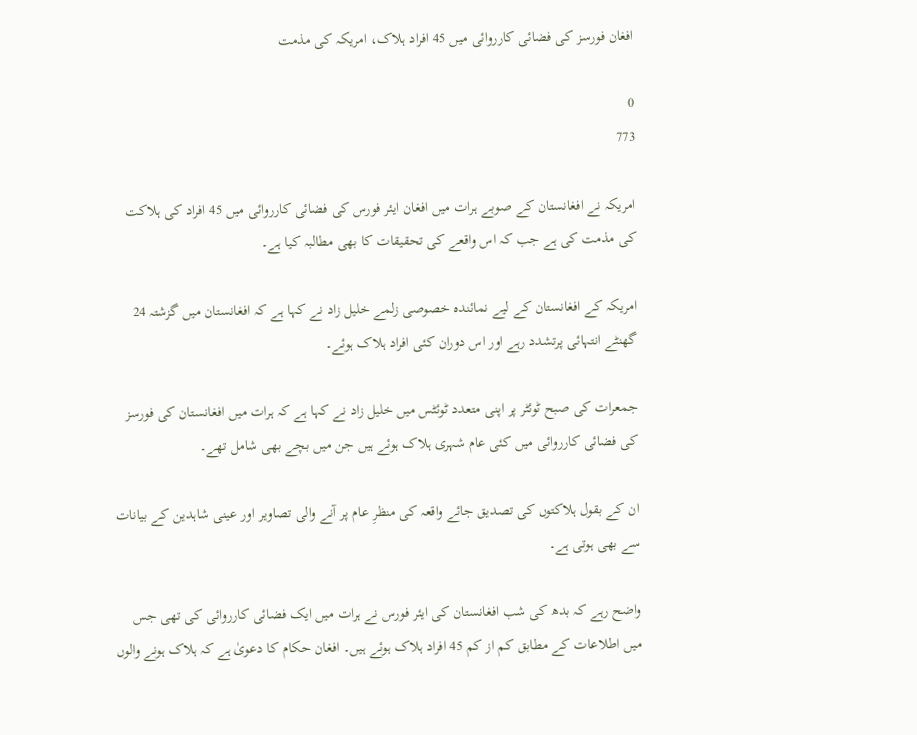افغان فورسز کی فضائی کارروائی میں 45 افراد ہلاک، امریکہ کی مذمت

0
773

امریکہ نے افغانستان کے صوبے ہرات میں افغان ایئر فورس کی فضائی کارروائی میں 45 افراد کی ہلاکت کی مذمت کی ہے جب کہ اس واقعے کی تحقیقات کا بھی مطالبہ کیا ہے۔

امریکہ کے افغانستان کے لیے نمائندہ خصوصی زلمے خلیل زاد نے کہا ہے کہ افغانستان میں گزشتہ 24 گھنٹے انتہائی پرتشدد رہے اور اس دوران کئی افراد ہلاک ہوئے۔

جمعرات کی صبح ٹوئٹر پر اپنی متعدد ٹوئٹس میں خلیل زاد نے کہا ہے کہ ہرات میں افغانستان کی فورسز کی فضائی کارروائی میں کئی عام شہری ہلاک ہوئے ہیں جن میں بچے بھی شامل تھے۔

ان کے بقول ہلاکتوں کی تصدیق جائے واقعہ کی منظرِ عام پر آنے والی تصاویر اور عینی شاہدین کے بیانات سے بھی ہوتی ہے۔

واضح رہے کہ بدھ کی شب افغانستان کی ایئر فورس نے ہرات میں ایک فضائی کارروائی کی تھی جس میں اطلاعات کے مطابق کم از کم 45 افراد ہلاک ہوئے ہیں۔ افغان حکام کا دعویٰ ہے کہ ہلاک ہونے والوں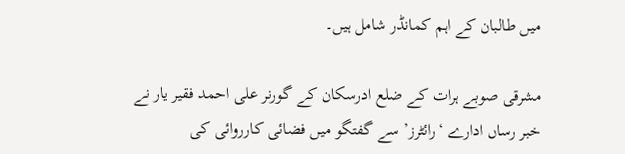میں طالبان کے اہم کمانڈر شامل ہیں۔

مشرقی صوبے ہرات کے ضلع ادرسکان کے گورنر علی احمد فقیر یار نے خبر رساں ادارے ‘رائٹرز’ سے گفتگو میں فضائی کارروائی کی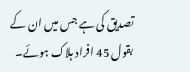تصدیق کی ہے جس میں ان کے بقول 45 افراد ہلاک ہوئے۔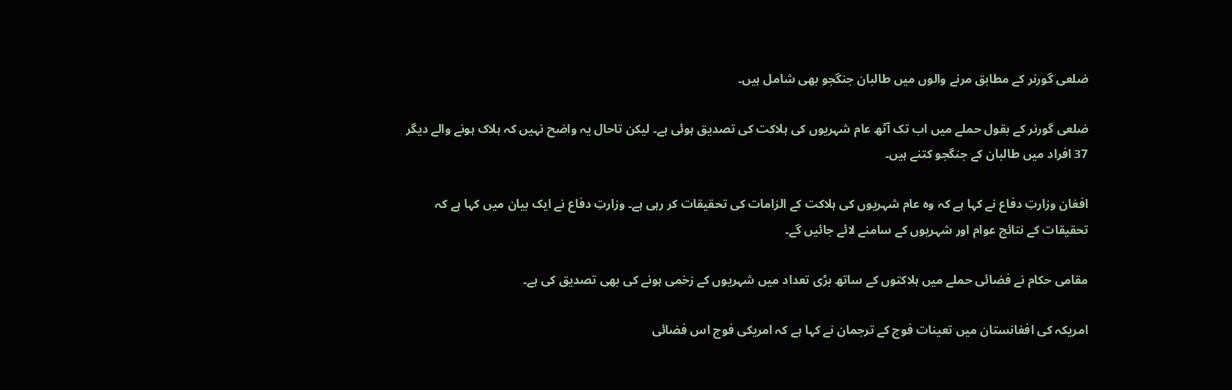ضلعی گورنر کے مطابق مرنے والوں میں طالبان جنگجو بھی شامل ہیں۔

ضلعی گورنر کے بقول حملے میں اب تک آٹھ عام شہریوں کی ہلاکت کی تصدیق ہوئی ہے۔ لیکن تاحال یہ واضح نہیں کہ ہلاک ہونے والے دیگر 37 افراد میں طالبان کے جنگجو کتنے ہیں۔

افغان وزارتِ دفاع نے کہا ہے کہ وہ عام شہریوں کی ہلاکت کے الزامات کی تحقیقات کر رہی ہے۔ وزارتِ دفاع نے ایک بیان میں کہا ہے کہ تحقیقات کے نتائج عوام اور شہریوں کے سامنے لائے جائیں گے۔

مقامی حکام نے فضائی حملے میں ہلاکتوں کے ساتھ بڑی تعداد میں شہریوں کے زخمی ہونے کی بھی تصدیق کی ہے۔

امریکہ کی افغانستان میں تعینات فوج کے ترجمان نے کہا ہے کہ امریکی فوج اس فضائی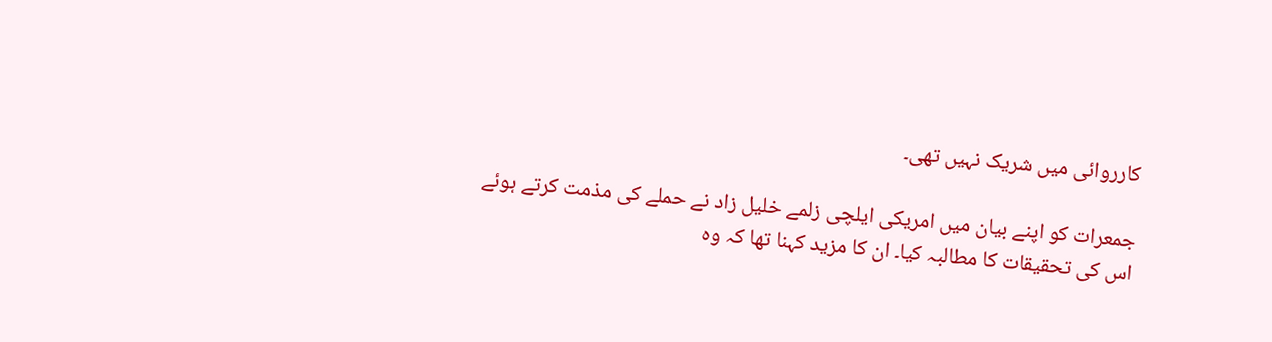کارروائی میں شریک نہیں تھی۔

جمعرات کو اپنے بیان میں امریکی ایلچی زلمے خلیل زاد نے حملے کی مذمت کرتے ہوئے اس کی تحقیقات کا مطالبہ کیا۔ ان کا مزید کہنا تھا کہ وہ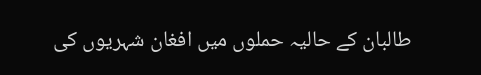طالبان کے حالیہ حملوں میں افغان شہریوں کی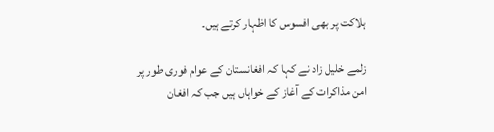ہلاکت پر بھی افسوس کا اظہار کرتے ہیں۔

زلمے خلیل زاد نے کہا کہ افغانستان کے عوام فوری طور پر امن مذاکرات کے آغاز کے خواہاں ہیں جب کہ افغان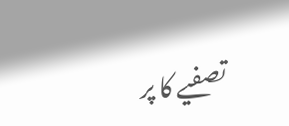تصفیے کا پر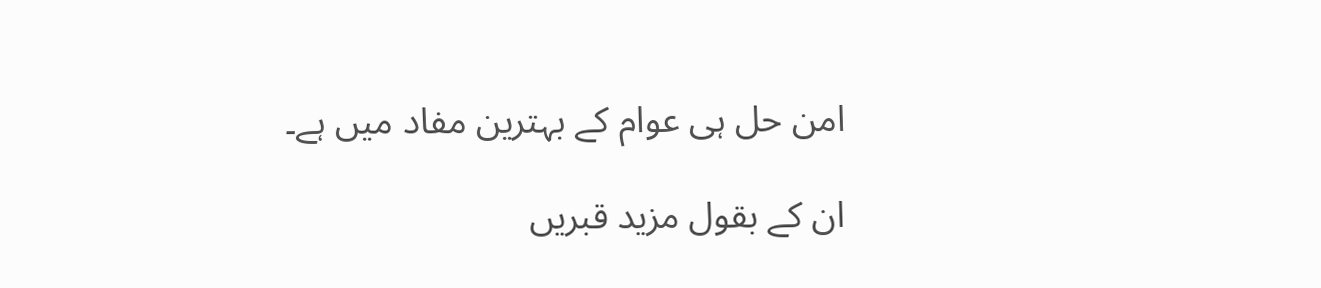امن حل ہی عوام کے بہترین مفاد میں ہے۔

ان کے بقول مزید قبریں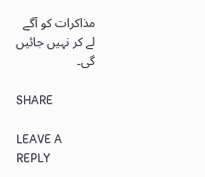مذاکرات کو آگے لے کر نہیں جائیں گی۔

SHARE

LEAVE A REPLY